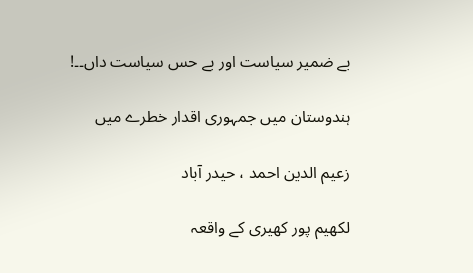بے ضمیر سیاست اور بے حس سیاست داں۔۔!

ہندوستان میں جمہوری اقدار خطرے میں

زعیم الدین احمد ، حیدر آباد

لکھیم پور کھیری کے واقعہ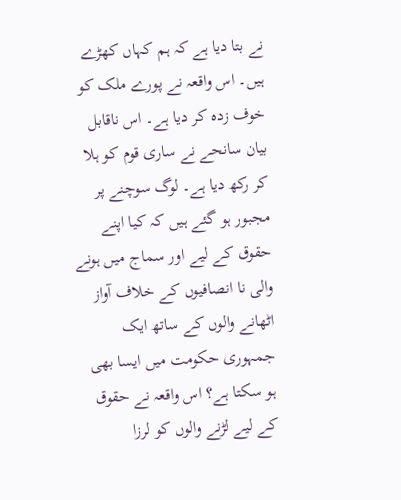نے بتا دیا ہے کہ ہم کہاں کھڑے ہیں۔ اس واقعہ نے پورے ملک کو خوف زدہ کر دیا ہے۔ اس ناقابل بیان سانحے نے ساری قوم کو ہلا کر رکھ دیا ہے۔ لوگ سوچنے پر مجبور ہو گئے ہیں کہ کیا اپنے حقوق کے لیے اور سماج میں ہونے والی نا انصافیوں کے خلاف آواز اٹھانے والوں کے ساتھ ایک جمہوری حکومت میں ایسا بھی ہو سکتا ہے؟ اس واقعہ نے حقوق کے لیے لڑنے والوں کو لرزا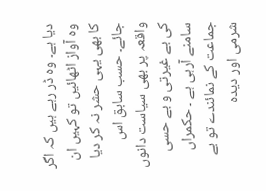دیا ہے۔ وہ ڈر رہے ہیں کہ اگر وہ آواز اٹھائیں تو کہیں ان کا بھی یہی حشر نہ کر دیا جائے۔ حسب سابق اس واقعہ پر بھی سیاست دانوں کی بے غیرتی و بے حسی سامنے آرہی ہے ۔ حکمراں جماعت کے نمائندے تو بے شرمی اور دیدہ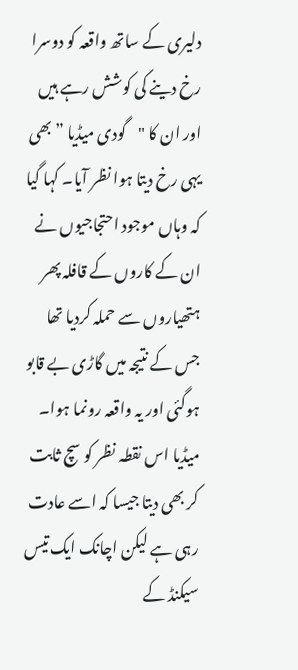دلیری کے ساتھ واقعہ کو دوسرا رخ دینے کی کوشش رہے ہیں اور ان کا "گودی میڈیا ” بھی یہی رخ دیتا ہوا نظر آیا۔ کہا گیا کہ وہاں موجود احتجاجیوں نے ان کے کاروں کے قافلہ پھر ہتھیاروں سے حملہ کردیا تھا جس کے نتیجہ میں گاڑی بے قابو ہوگئی اور یہ واقعہ رونما ہوا۔ میڈیا اس نقطہ نظر کو سچ ثابت کر بھی دیتا جیسا کہ اسے عادت رہی ہے لیکن اچانک ایک تیس سیکنڈ کے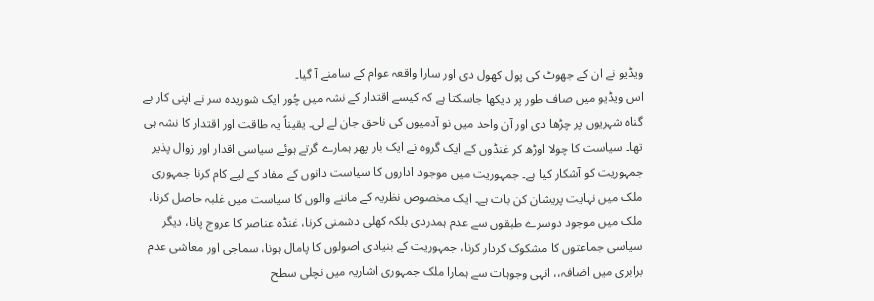ویڈیو نے ان کے جھوٹ کی پول کھول دی اور سارا واقعہ عوام کے سامنے آ گیا۔
اس ویڈیو میں صاف طور پر دیکھا جاسکتا ہے کہ کیسے اقتدار کے نشہ میں چُور ایک شوریدہ سر نے اپنی کار بے گناہ شہریوں پر چڑھا دی اور آن واحد میں نو آدمیوں کی ناحق جان لے لی۔ یقیناً یہ طاقت اور اقتدار کا نشہ ہی تھا۔ سیاست کا چولا اوڑھ کر غنڈوں کے ایک گروہ نے ایک بار پھر ہمارے گرتے ہوئے سیاسی اقدار اور زوال پذیر جمہوریت کو آشکار کیا ہے۔ جمہوریت میں موجود اداروں کا سیاست دانوں کے مفاد کے لیے کام کرنا جمہوری ملک میں نہایت پریشان کن بات ہے۔ ایک مخصوص نظریہ کے ماننے والوں کا سیاست میں غلبہ حاصل کرنا، ملک میں موجود دوسرے طبقوں سے عدم ہمدردی بلکہ کھلی دشمنی کرنا، غنڈہ عناصر کا عروج پانا، دیگر سیاسی جماعتوں کا مشکوک کردار کرنا، جمہوریت کے بنیادی اصولوں کا پامال ہونا، سماجی اور معاشی عدم برابری میں اضافہ،، انہی وجوہات سے ہمارا ملک جمہوری اشاریہ میں نچلی سطح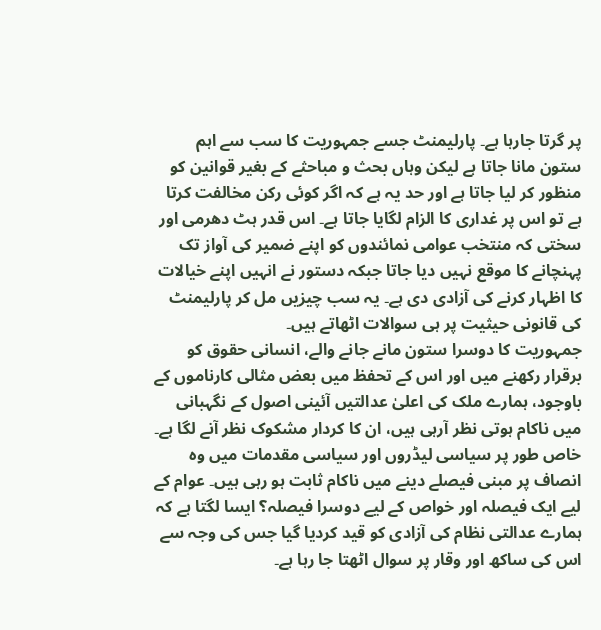پر گرتا جارہا ہے۔ پارلیمنٹ جسے جمہوریت کا سب سے اہم ستون مانا جاتا ہے لیکن وہاں بحث و مباحثے کے بغیر قوانین کو منظور کر لیا جاتا ہے اور حد یہ ہے کہ اگر کوئی رکن مخالفت کرتا ہے تو اس پر غداری کا الزام لگایا جاتا ہے۔ اس قدر ہٹ دھرمی اور سختی کہ منتخب عوامی نمائندوں کو اپنے ضمیر کی آواز تک پہنچانے کا موقع نہیں دیا جاتا جبکہ دستور نے انہیں اپنے خیالات کا اظہار کرنے کی آزادی دی ہے۔ یہ سب چیزیں مل کر پارلیمنٹ کی قانونی حیثیت پر ہی سوالات اٹھاتے ہیں۔
جمہوریت کا دوسرا ستون مانے جانے والے، انسانی حقوق کو برقرار رکھنے میں اور اس کے تحفظ میں بعض مثالی کارناموں کے باوجود، ہمارے ملک کی اعلیٰ عدالتیں آئینی اصول کے نگہبانی میں ناکام ہوتی نظر آرہی ہیں، ان کا کردار مشکوک نظر آنے لگا ہے۔ خاص طور پر سیاسی لیڈروں اور سیاسی مقدمات میں وہ انصاف پر مبنی فیصلے دینے میں ناکام ثابت ہو رہی ہیں۔ عوام کے لیے ایک فیصلہ اور خواص کے لیے دوسرا فیصلہ؟ ایسا لگتا ہے کہ ہمارے عدالتی نظام کی آزادی کو قید کردیا گیا جس کی وجہ سے اس کی ساکھ اور وقار پر سوال اٹھتا جا رہا ہے۔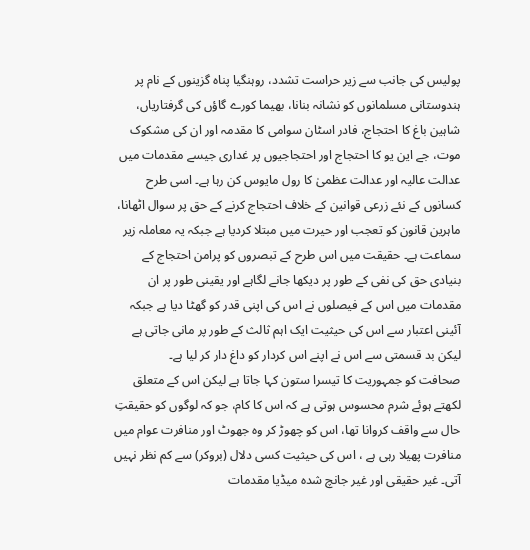پولیس کی جانب سے زیر حراست تشدد، روہنگیا پناہ گزینوں کے نام پر ہندوستانی مسلمانوں کو نشانہ بنانا، بھیما کورے گاؤں کی گرفتاریاں، شاہین باغ کا احتجاج، فادر اسٹان سوامی کا مقدمہ اور ان کی مشکوک موت، جے این یو کا احتجاج اور احتجاجیوں پر غداری جیسے مقدمات میں عدالت عالیہ اور عدالت عظمیٰ کا رول مایوس کن رہا ہے۔ اسی طرح کسانوں کے نئے زرعی قوانین کے خلاف احتجاج کرنے کے حق پر سوال اٹھانا، ماہرین قانون کو تعجب اور حیرت میں مبتلا کردیا ہے جبکہ یہ معاملہ زیر سماعت ہے۔ حقیقت میں اس طرح کے تبصروں کو پرامن احتجاج کے بنیادی حق کی نفی کے طور پر دیکھا جانے لگاہے اور یقینی طور پر ان مقدمات میں اس کے فیصلوں نے اس کی اپنی قدر کو گھٹا دیا ہے جبکہ آئینی اعتبار سے اس کی حیثیت ایک اہم ثالث کے طور پر مانی جاتی ہے لیکن بد قسمتی سے اس نے اپنے اس کردار کو داغ دار کر لیا ہے۔
صحافت کو جمہوریت کا تیسرا ستون کہا جاتا ہے لیکن اس کے متعلق لکھتے ہوئے شرم محسوس ہوتی ہے کہ اس کا کام، جو کہ لوگوں کو حقیقتِ حال سے واقف کروانا تھا، اس کو چھوڑ کر وہ جھوٹ اور منافرت عوام میں منافرت پھیلا رہی ہے ، اس کی حیثیت کسی دلال (بروکر) سے کم نظر نہیں آتی۔ غیر حقیقی اور غیر جانچ شدہ میڈیا مقدمات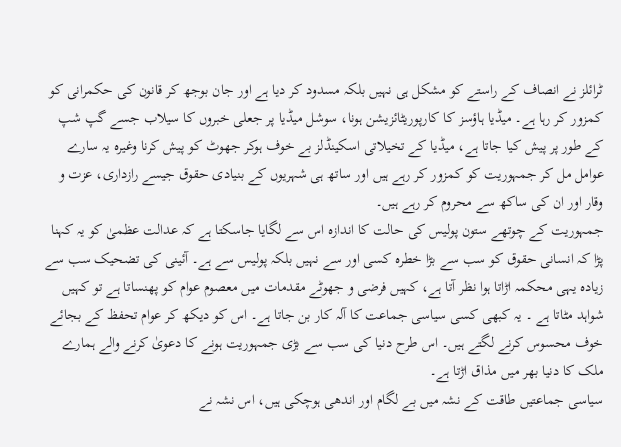ٹرائلز نے انصاف کے راستے کو مشکل ہی نہیں بلکہ مسدود کر دیا ہے اور جان بوجھ کر قانون کی حکمرانی کو کمزور کر رہا ہے۔ میڈیا ہاؤسز کا کارپوریٹائزیشن ہونا، سوشل میڈیا پر جعلی خبروں کا سیلاب جسے گپ شپ کے طور پر پیش کیا جاتا ہے، میڈیا کے تخیلاتی اسکینڈلز بے خوف ہوکر جھوٹ کو پیش کرنا وغیرہ یہ سارے عوامل مل کر جمہوریت کو کمزور کر رہے ہیں اور ساتھ ہی شہریوں کے بنیادی حقوق جیسے رازداری، عزت و وقار اور ان کی ساکھ سے محروم کر رہے ہیں۔
جمہوریت کے چوتھے ستون پولیس کی حالت کا اندازہ اس سے لگایا جاسکتا ہے کہ عدالت عظمیٰ کو یہ کہنا پڑا کہ انسانی حقوق کو سب سے بڑا خطرہ کسی اور سے نہیں بلکہ پولیس سے ہے۔ آئینی کی تضحیک سب سے زیادہ یہی محکمہ اڑاتا ہوا نظر آتا ہے، کہیں فرضی و جھوٹے مقدمات میں معصوم عوام کو پھنساتا ہے تو کہیں شواہد مٹاتا ہے ۔ یہ کبھی کسی سیاسی جماعت کا آلہ کار بن جاتا ہے۔ اس کو دیکھ کر عوام تحفظ کے بجائے خوف محسوس کرنے لگتے ہیں۔ اس طرح دنیا کی سب سے بڑی جمہوریت ہونے کا دعویٰ کرنے والے ہمارے ملک کا دنیا بھر میں مذاق اڑتا ہے۔
سیاسی جماعتیں طاقت کے نشہ میں بے لگام اور اندھی ہوچکی ہیں، اس نشہ نے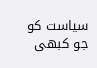سیاست کو جو کبھی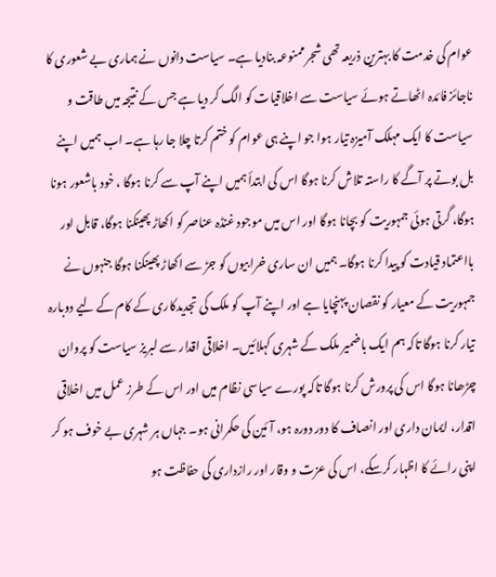عوام کی خدمت کا بہترین ذریعہ تھی شجر ممنوعہ بنادیا ہے۔ سیاست دانوں نے ہماری بے شعوری کا ناجائز فائدہ اٹھاتے ہوئے سیاست سے اخلاقیات کو الگ کر دیا ہے جس کے نتیجہ میں طاقت و سیاست کا ایک مہلک آمیزہ تیار ہوا جو اپنے ہی عوام کو ختم کرتا چلا جا رہا ہے۔ اب ہمیں اپنے بل بوتے پر آگے کا راستہ تلاش کرنا ہوگا اس کی ابتدأ ہمیں اپنے آپ سے کرنا ہوگا ، خود باشعور ہونا ہوگا، گرتی ہوئی جمہوریت کو بچانا ہوگا اور اس میں موجود غنڈہ عناصر کو اکھاڑ پھینکنا ہوگا، قابل اور بااعتماد قیادت کو پیدا کرنا ہوگا۔ ہمیں ان ساری خرابیوں کو جڑ سے اکھاڑ پھینکنا ہوگا جنہوں نے جمہوریت کے معیار کو نقصان پہنچایا ہے اور اپنے آپ کو ملک کی تجدیدکاری کے کام کے لیے دوبارہ تیار کرنا ہوگا تاکہ ہم ایک باضمیر ملک کے شہری کہلائیں۔ اخلاقی اقدار سے لبریز سیاست کو پروان چڑھانا ہوگا اس کی پرورش کرنا ہوگا تاکہ پورے سیاسی نظام میں اور اس کے طرز عمل میں اخلاقی اقدار، ایمان داری اور انصاف کا دور دورہ ہو، آئین کی حکمرانی ہو۔ جہاں ہر شہری بے خوف ہو کر اپنی رائے کا اظہار کرسکے، اس کی عزت و وقار اور رازداری کی حفاظت ہو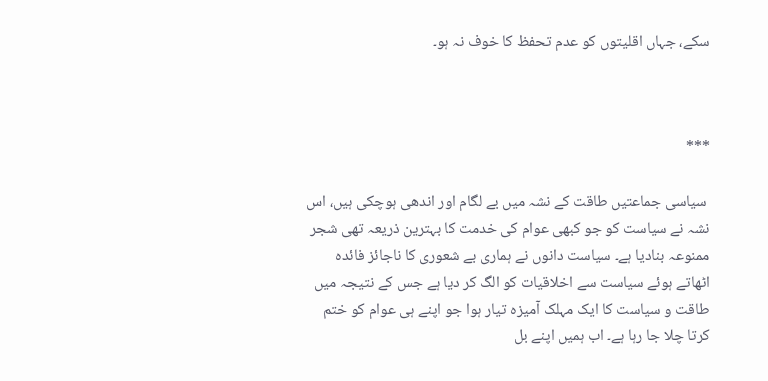سکے، جہاں اقلیتوں کو عدم تحفظ کا خوف نہ ہو۔



***

 سیاسی جماعتیں طاقت کے نشہ میں بے لگام اور اندھی ہوچکی ہیں، اس نشہ نے سیاست کو جو کبھی عوام کی خدمت کا بہترین ذریعہ تھی شجر ممنوعہ بنادیا ہے۔ سیاست دانوں نے ہماری بے شعوری کا ناجائز فائدہ اٹھاتے ہوئے سیاست سے اخلاقیات کو الگ کر دیا ہے جس کے نتیجہ میں طاقت و سیاست کا ایک مہلک آمیزہ تیار ہوا جو اپنے ہی عوام کو ختم کرتا چلا جا رہا ہے۔ اب ہمیں اپنے بل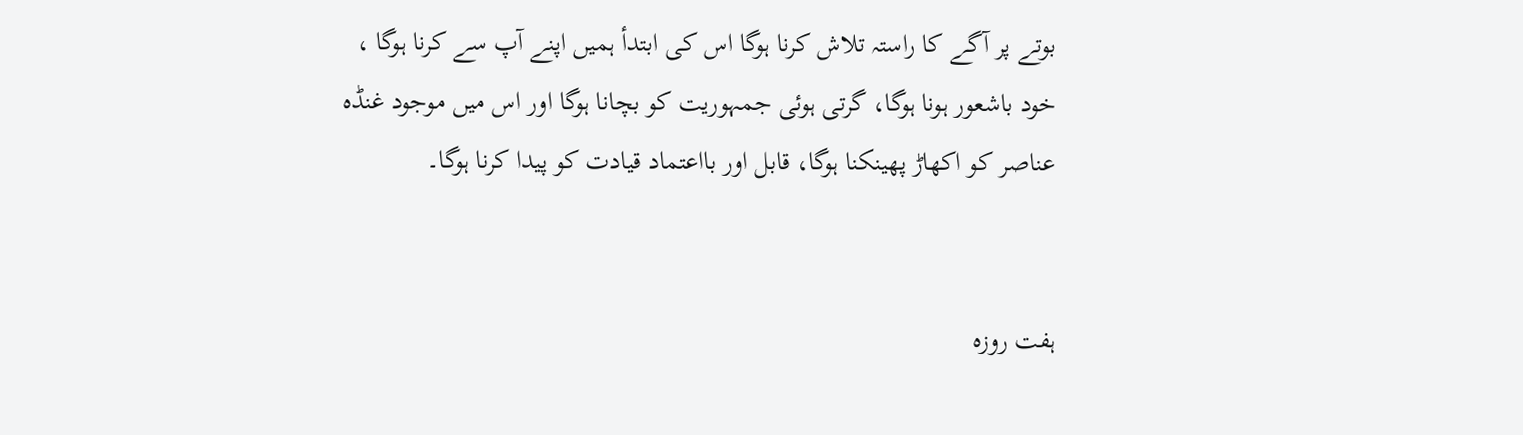بوتے پر آگے کا راستہ تلاش کرنا ہوگا اس کی ابتدأ ہمیں اپنے آپ سے کرنا ہوگا ، خود باشعور ہونا ہوگا، گرتی ہوئی جمہوریت کو بچانا ہوگا اور اس میں موجود غنڈہ عناصر کو اکھاڑ پھینکنا ہوگا، قابل اور بااعتماد قیادت کو پیدا کرنا ہوگا۔


ہفت روزہ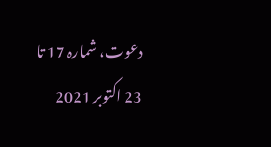دعوت، شمارہ 17 تا 23 اکتوبر 2021